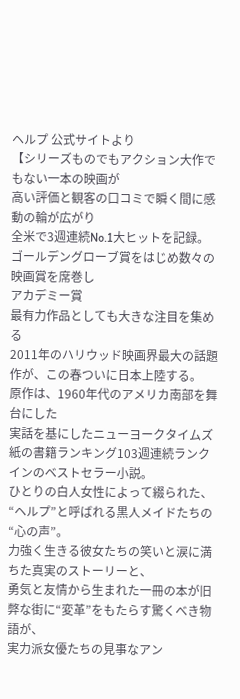ヘルプ 公式サイトより
【シリーズものでもアクション大作でもない一本の映画が
高い評価と観客の口コミで瞬く間に感動の輪が広がり
全米で3週連続No.1大ヒットを記録。
ゴールデングローブ賞をはじめ数々の映画賞を席巻し
アカデミー賞
最有力作品としても大きな注目を集める
2011年のハリウッド映画界最大の話題作が、この春ついに日本上陸する。
原作は、1960年代のアメリカ南部を舞台にした
実話を基にしたニューヨークタイムズ紙の書籍ランキング103週連続ランクインのベストセラー小説。
ひとりの白人女性によって綴られた、“ヘルプ”と呼ばれる黒人メイドたちの“心の声”。
力強く生きる彼女たちの笑いと涙に満ちた真実のストーリーと、
勇気と友情から生まれた一冊の本が旧弊な街に“変革”をもたらす驚くべき物語が、
実力派女優たちの見事なアン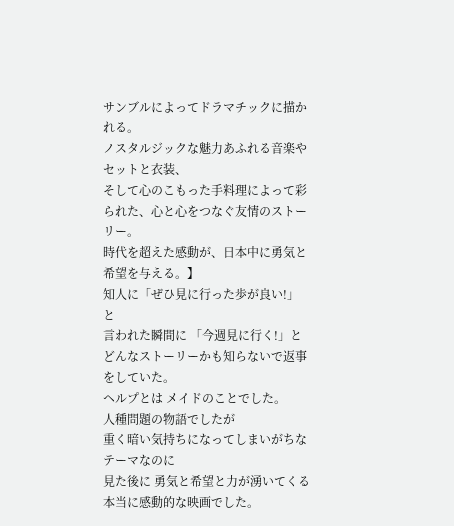サンブルによってドラマチックに描かれる。
ノスタルジックな魅力あふれる音楽やセットと衣装、
そして心のこもった手料理によって彩られた、心と心をつなぐ友情のストーリー。
時代を超えた感動が、日本中に勇気と希望を与える。】
知人に「ぜひ見に行った歩が良い!」と
言われた瞬間に 「今週見に行く!」と
どんなストーリーかも知らないで返事をしていた。
ヘルプとは メイドのことでした。
人種問題の物語でしたが
重く暗い気持ちになってしまいがちなテーマなのに
見た後に 勇気と希望と力が湧いてくる
本当に感動的な映画でした。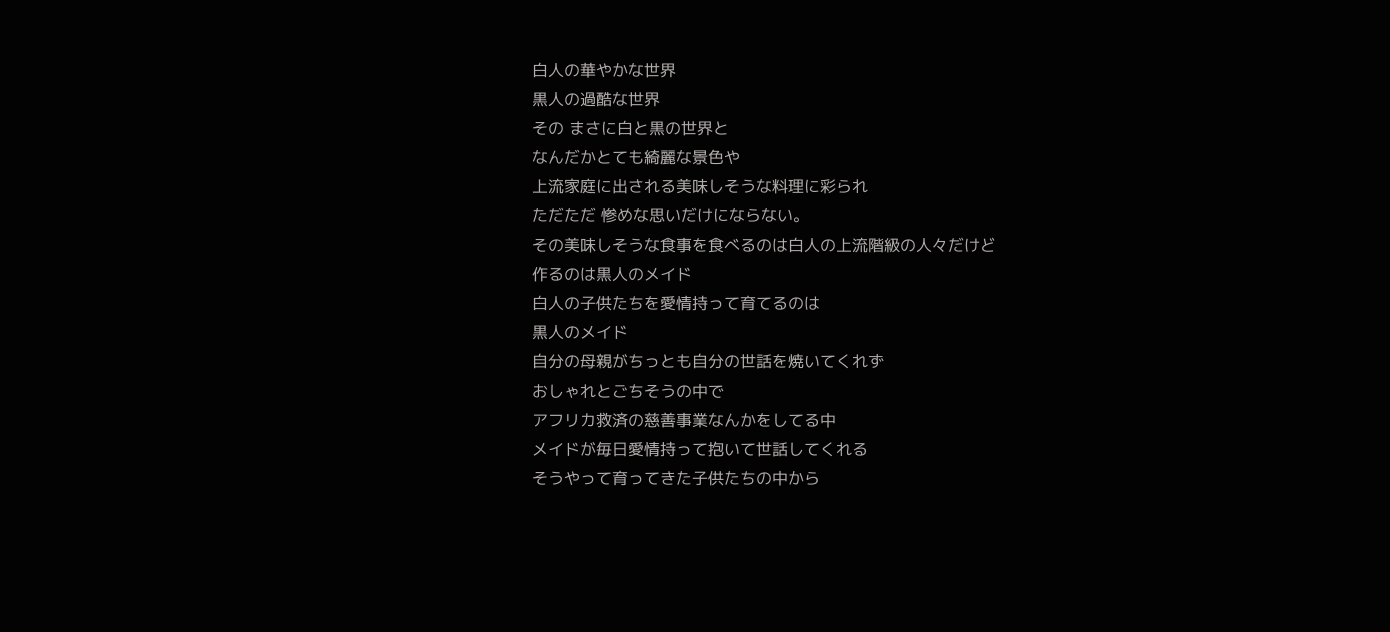白人の華やかな世界
黒人の過酷な世界
その まさに白と黒の世界と
なんだかとても綺麗な景色や
上流家庭に出される美味しそうな料理に彩られ
ただただ 惨めな思いだけにならない。
その美味しそうな食事を食べるのは白人の上流階級の人々だけど
作るのは黒人のメイド
白人の子供たちを愛情持って育てるのは
黒人のメイド
自分の母親がちっとも自分の世話を焼いてくれず
おしゃれとごちそうの中で
アフリカ救済の慈善事業なんかをしてる中
メイドが毎日愛情持って抱いて世話してくれる
そうやって育ってきた子供たちの中から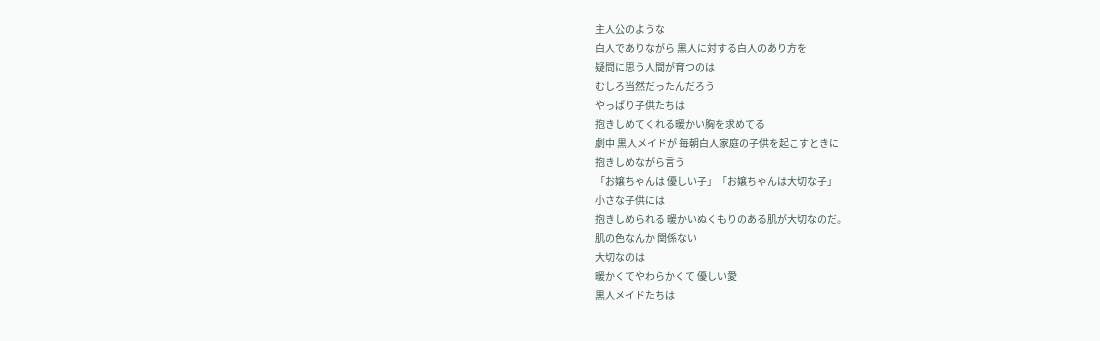主人公のような
白人でありながら 黒人に対する白人のあり方を
疑問に思う人間が育つのは
むしろ当然だったんだろう
やっぱり子供たちは
抱きしめてくれる暖かい胸を求めてる
劇中 黒人メイドが 毎朝白人家庭の子供を起こすときに
抱きしめながら言う
「お嬢ちゃんは 優しい子」「お嬢ちゃんは大切な子」
小さな子供には
抱きしめられる 暖かいぬくもりのある肌が大切なのだ。
肌の色なんか 関係ない
大切なのは
暖かくてやわらかくて 優しい愛
黒人メイドたちは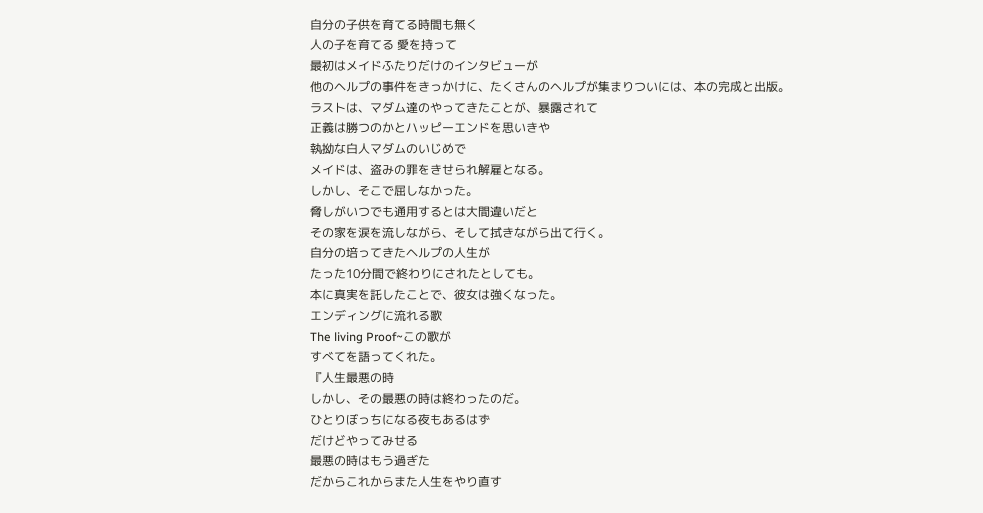自分の子供を育てる時間も無く
人の子を育てる 愛を持って
最初はメイドふたりだけのインタビューが
他のヘルプの事件をきっかけに、たくさんのヘルプが集まりついには、本の完成と出版。
ラストは、マダム達のやってきたことが、暴露されて
正義は勝つのかとハッピーエンドを思いきや
執拗な白人マダムのいじめで
メイドは、盗みの罪をきせられ解雇となる。
しかし、そこで屈しなかった。
脅しがいつでも通用するとは大間違いだと
その家を涙を流しながら、そして拭きながら出て行く。
自分の培ってきたヘルプの人生が
たった10分間で終わりにされたとしても。
本に真実を託したことで、彼女は強くなった。
エンディングに流れる歌
The living Proof~この歌が
すべてを語ってくれた。
『人生最悪の時
しかし、その最悪の時は終わったのだ。
ひとりぼっちになる夜もあるはず
だけどやってみせる
最悪の時はもう過ぎた
だからこれからまた人生をやり直す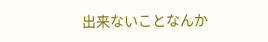出来ないことなんか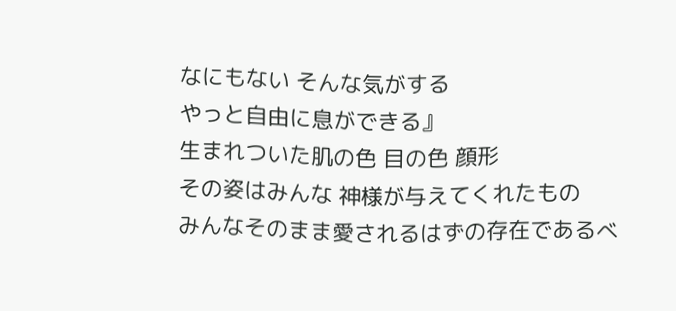なにもない そんな気がする
やっと自由に息ができる』
生まれついた肌の色 目の色 顔形
その姿はみんな 神様が与えてくれたもの
みんなそのまま愛されるはずの存在であるべ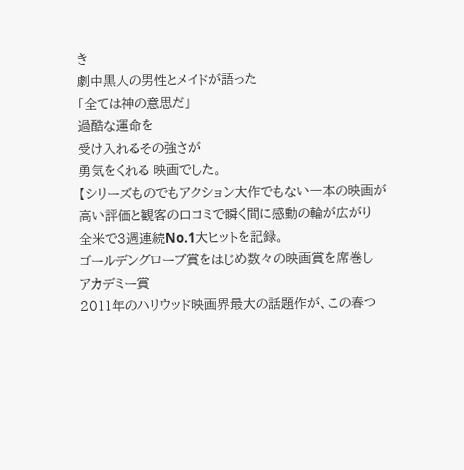き
劇中黒人の男性とメイドが語った
「全ては神の意思だ」
過酷な運命を
受け入れるその強さが
勇気をくれる 映画でした。
【シリーズものでもアクション大作でもない一本の映画が
高い評価と観客の口コミで瞬く間に感動の輪が広がり
全米で3週連続No.1大ヒットを記録。
ゴールデングローブ賞をはじめ数々の映画賞を席巻し
アカデミー賞
2011年のハリウッド映画界最大の話題作が、この春つ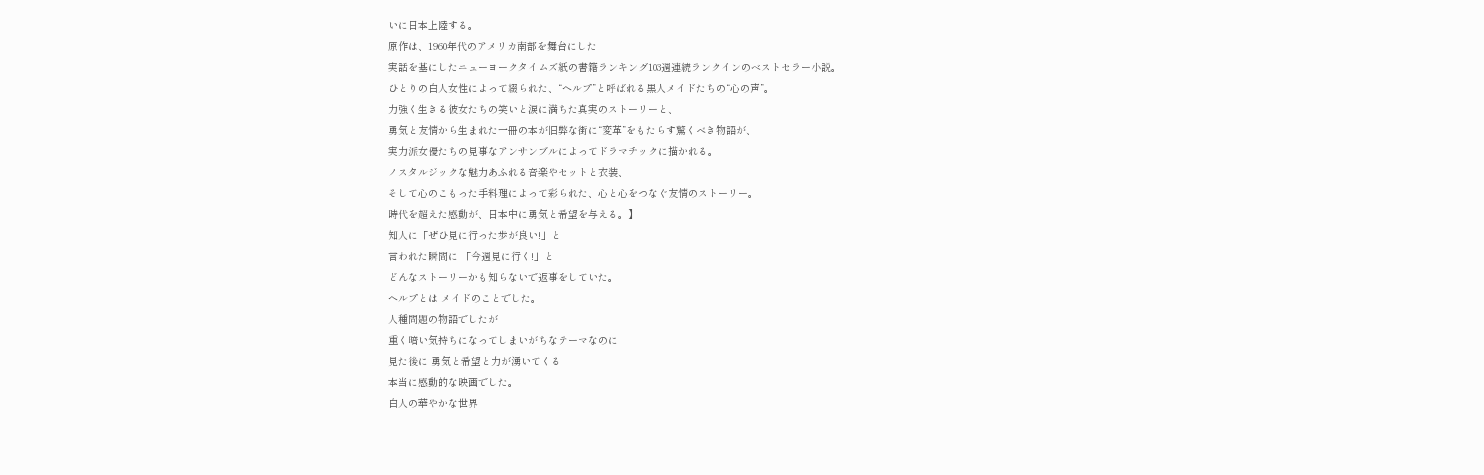いに日本上陸する。
原作は、1960年代のアメリカ南部を舞台にした
実話を基にしたニューヨークタイムズ紙の書籍ランキング103週連続ランクインのベストセラー小説。
ひとりの白人女性によって綴られた、“ヘルプ”と呼ばれる黒人メイドたちの“心の声”。
力強く生きる彼女たちの笑いと涙に満ちた真実のストーリーと、
勇気と友情から生まれた一冊の本が旧弊な街に“変革”をもたらす驚くべき物語が、
実力派女優たちの見事なアンサンブルによってドラマチックに描かれる。
ノスタルジックな魅力あふれる音楽やセットと衣装、
そして心のこもった手料理によって彩られた、心と心をつなぐ友情のストーリー。
時代を超えた感動が、日本中に勇気と希望を与える。】
知人に「ぜひ見に行った歩が良い!」と
言われた瞬間に 「今週見に行く!」と
どんなストーリーかも知らないで返事をしていた。
ヘルプとは メイドのことでした。
人種問題の物語でしたが
重く暗い気持ちになってしまいがちなテーマなのに
見た後に 勇気と希望と力が湧いてくる
本当に感動的な映画でした。
白人の華やかな世界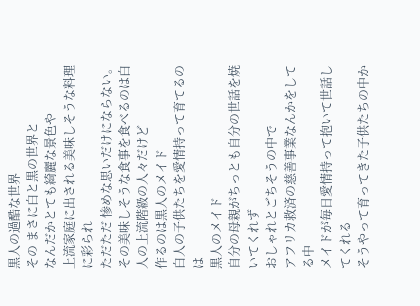黒人の過酷な世界
その まさに白と黒の世界と
なんだかとても綺麗な景色や
上流家庭に出される美味しそうな料理に彩られ
ただただ 惨めな思いだけにならない。
その美味しそうな食事を食べるのは白人の上流階級の人々だけど
作るのは黒人のメイド
白人の子供たちを愛情持って育てるのは
黒人のメイド
自分の母親がちっとも自分の世話を焼いてくれず
おしゃれとごちそうの中で
アフリカ救済の慈善事業なんかをしてる中
メイドが毎日愛情持って抱いて世話してくれる
そうやって育ってきた子供たちの中か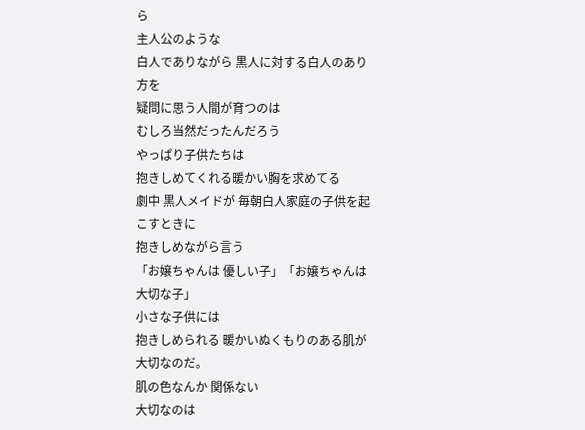ら
主人公のような
白人でありながら 黒人に対する白人のあり方を
疑問に思う人間が育つのは
むしろ当然だったんだろう
やっぱり子供たちは
抱きしめてくれる暖かい胸を求めてる
劇中 黒人メイドが 毎朝白人家庭の子供を起こすときに
抱きしめながら言う
「お嬢ちゃんは 優しい子」「お嬢ちゃんは大切な子」
小さな子供には
抱きしめられる 暖かいぬくもりのある肌が大切なのだ。
肌の色なんか 関係ない
大切なのは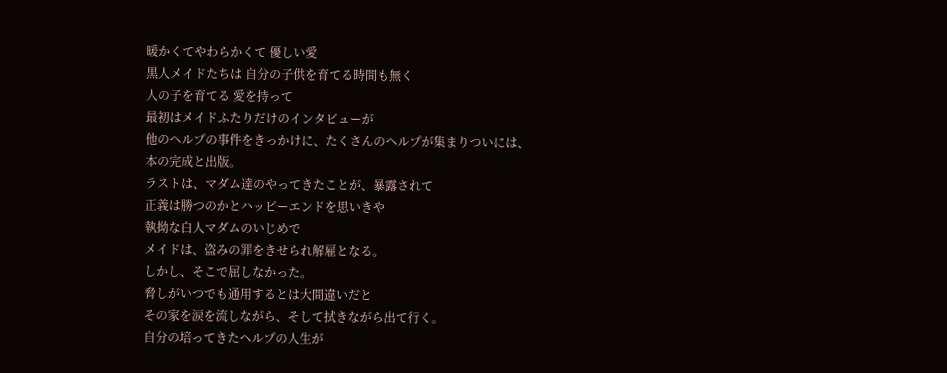暖かくてやわらかくて 優しい愛
黒人メイドたちは 自分の子供を育てる時間も無く
人の子を育てる 愛を持って
最初はメイドふたりだけのインタビューが
他のヘルプの事件をきっかけに、たくさんのヘルプが集まりついには、本の完成と出版。
ラストは、マダム達のやってきたことが、暴露されて
正義は勝つのかとハッピーエンドを思いきや
執拗な白人マダムのいじめで
メイドは、盗みの罪をきせられ解雇となる。
しかし、そこで屈しなかった。
脅しがいつでも通用するとは大間違いだと
その家を涙を流しながら、そして拭きながら出て行く。
自分の培ってきたヘルプの人生が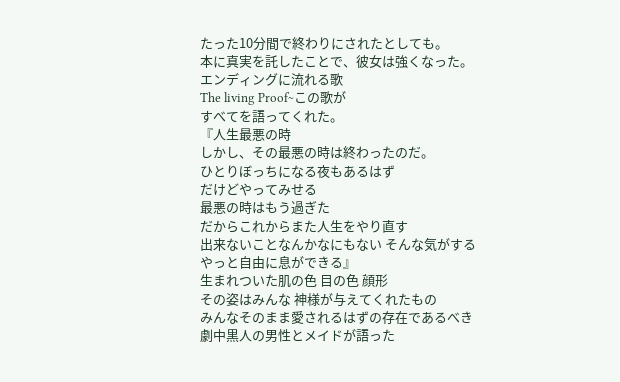たった10分間で終わりにされたとしても。
本に真実を託したことで、彼女は強くなった。
エンディングに流れる歌
The living Proof~この歌が
すべてを語ってくれた。
『人生最悪の時
しかし、その最悪の時は終わったのだ。
ひとりぼっちになる夜もあるはず
だけどやってみせる
最悪の時はもう過ぎた
だからこれからまた人生をやり直す
出来ないことなんかなにもない そんな気がする
やっと自由に息ができる』
生まれついた肌の色 目の色 顔形
その姿はみんな 神様が与えてくれたもの
みんなそのまま愛されるはずの存在であるべき
劇中黒人の男性とメイドが語った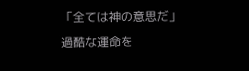「全ては神の意思だ」
過酷な運命を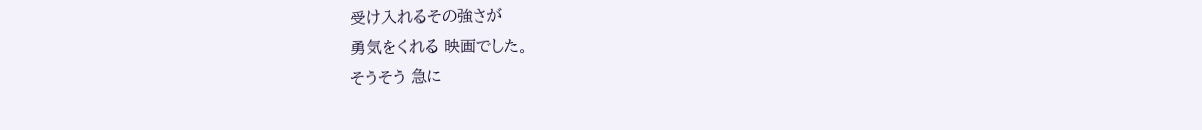受け入れるその強さが
勇気をくれる 映画でした。
そうそう 急に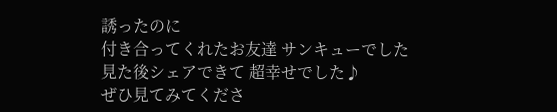誘ったのに
付き合ってくれたお友達 サンキューでした
見た後シェアできて 超幸せでした♪
ぜひ見てみてくださ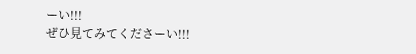ーい!!!
ぜひ見てみてくださーい!!!